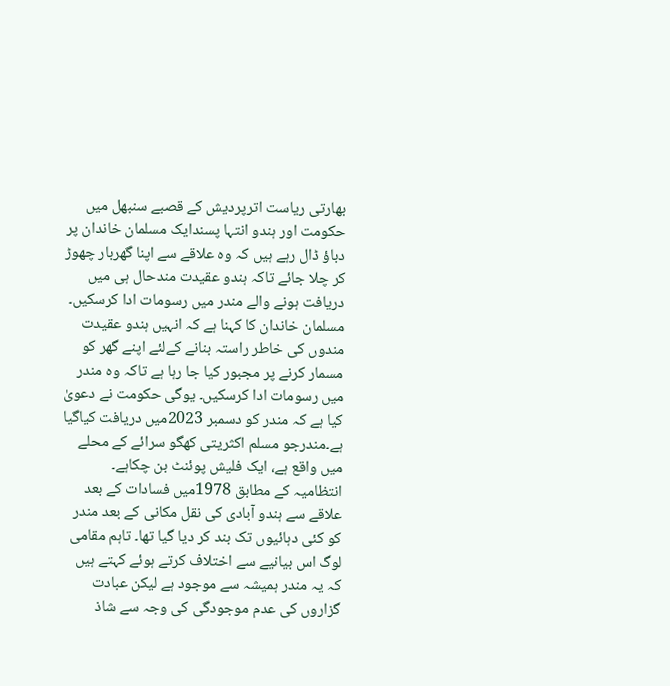بھارتی ریاست اترپردیش کے قصبے سنبھل میں حکومت اور ہندو انتہا پسندایک مسلمان خاندان پر دباؤ ڈال رہے ہیں کہ وہ علاقے سے اپنا گھربار چھوڑ کر چلا جائے تاکہ ہندو عقیدت مندحال ہی میں دریافت ہونے والے مندر میں رسومات ادا کرسکیں۔ مسلمان خاندان کا کہنا ہے کہ انہیں ہندو عقیدت مندوں کی خاطر راستہ بنانے کےلئے اپنے گھر کو مسمار کرنے پر مجبور کیا جا رہا ہے تاکہ وہ مندر میں رسومات ادا کرسکیں۔ یوگی حکومت نے دعویٰ کیا ہے کہ مندر کو دسمبر 2023میں دریافت کیاگیا ہے۔مندرجو مسلم اکثریتی کھگو سرائے کے محلے میں واقع ہے، ایک فلیش پوئنٹ بن چکاہے۔ انتظامیہ کے مطابق 1978میں فسادات کے بعد علاقے سے ہندو آبادی کی نقل مکانی کے بعد مندر کو کئی دہائیوں تک بند کر دیا گیا تھا۔ تاہم مقامی لوگ اس بیانیے سے اختلاف کرتے ہوئے کہتے ہیں کہ یہ مندر ہمیشہ سے موجود ہے لیکن عبادت گزاروں کی عدم موجودگی کی وجہ سے شاذ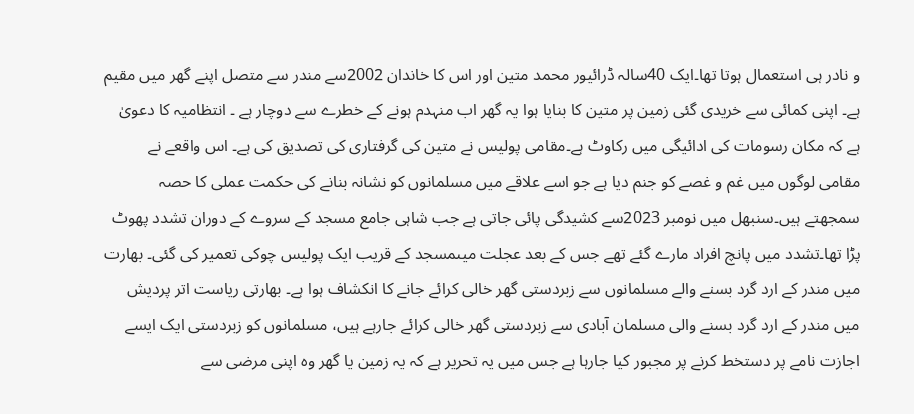و نادر ہی استعمال ہوتا تھا۔ایک 40سالہ ڈرائیور محمد متین اور اس کا خاندان 2002سے مندر سے متصل اپنے گھر میں مقیم ہے۔ اپنی کمائی سے خریدی گئی زمین پر متین کا بنایا ہوا یہ گھر اب منہدم ہونے کے خطرے سے دوچار ہے ۔ انتظامیہ کا دعویٰ ہے کہ مکان رسومات کی ادائیگی میں رکاوٹ ہے۔مقامی پولیس نے متین کی گرفتاری کی تصدیق کی ہے۔ اس واقعے نے مقامی لوگوں میں غم و غصے کو جنم دیا ہے جو اسے علاقے میں مسلمانوں کو نشانہ بنانے کی حکمت عملی کا حصہ سمجھتے ہیں۔سنبھل میں نومبر 2023سے کشیدگی پائی جاتی ہے جب شاہی جامع مسجد کے سروے کے دوران تشدد پھوٹ پڑا تھا۔تشدد میں پانچ افراد مارے گئے تھے جس کے بعد عجلت میںمسجد کے قریب ایک پولیس چوکی تعمیر کی گئی۔ بھارت میں مندر کے ارد گرد بسنے والے مسلمانوں سے زبردستی گھر خالی کرائے جانے کا انکشاف ہوا ہے۔ بھارتی ریاست اتر پردیش میں مندر کے ارد گرد بسنے والی مسلمان آبادی سے زبردستی گھر خالی کرائے جارہے ہیں، مسلمانوں کو زبردستی ایک ایسے اجازت نامے پر دستخط کرنے پر مجبور کیا جارہا ہے جس میں یہ تحریر ہے کہ یہ زمین یا گھر وہ اپنی مرضی سے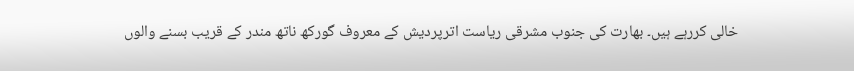خالی کررہے ہیں۔ بھارت کی جنوب مشرقی ریاست اترپردیش کے معروف گورکھ ناتھ مندر کے قریب بسنے والوں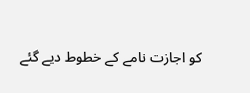کو اجازت نامے کے خطوط دیے گئے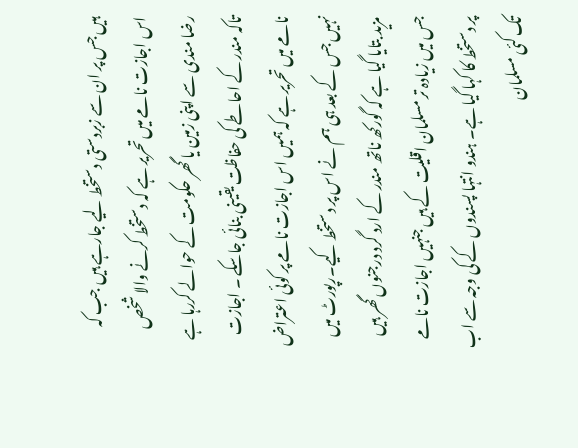ہیں جس پر ان سے زبردستی دستخط لیے جارہے ہیں جب کہ اس اجازت نامے میں تحریر ہے کہ دستخط کرنے والا شخص رضا مندی سے اپنی زمین یا گھر حکومت کے حوالے کررہا ہے تاکہ مندر کے احاطے کی حفاظت یقینی بنائی جاسکے ۔ اجازت نامے میں تحریر ہے کہ ہمیں اس اجازت نامے پر کوئی اعتراض نہیں جس کے بعد ہی ہم نے اس پر دستخط کیے۔رپورٹ میں مزید بتایا گیا ہے کہ گورکھ ناتھ مندر کے ارد گرد درجنوں گھر ہیں جس میں زیادہ تر مسلمان اقلیت کے ہیں جنہیں اجازت نامے پر دستخط کا کہا گیا ہے۔ ہندو انتہا پسندوں کے کی وجہ سے اب تک کئی مسلمان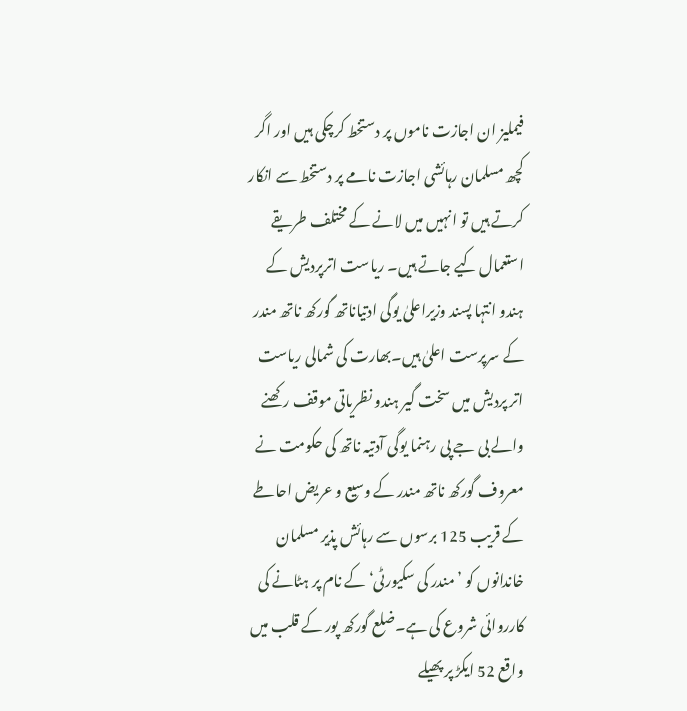فیملیز ان اجازت ناموں پر دستخط کرچکی ہیں اور اگر کچھ مسلمان رہائشی اجازت نامے پر دستخط سے انکار کرتے ہیں تو انہیں میں لانے کے مختلف طریقے استعمال کیے جاتے ہیں۔ ریاست اترپردیش کے ہندو انتہا پسند وزیراعلیٰ یوگی ادتیاناتھ گورکھ ناتھ مندر کے سرپرست اعلیٰ ہیں۔بھارت کی شمالی ریاست اتر پردیش میں سخت گیر ہندو نظریاتی موقف رکھنے والے بی جے پی رہنما یوگی آدتیہ ناتھ کی حکومت نے معروف گورکھ ناتھ مندر کے وسیع و عریض احاطے کے قریب 125 برسوں سے رہائش پذیر مسلمان خاندانوں کو ’مندر کی سکیورٹی‘ کے نام پر ہٹانے کی کارروائی شروع کی ہے۔ضلع گورکھ پور کے قلب میں واقع 52 ایکڑ پر پھیلے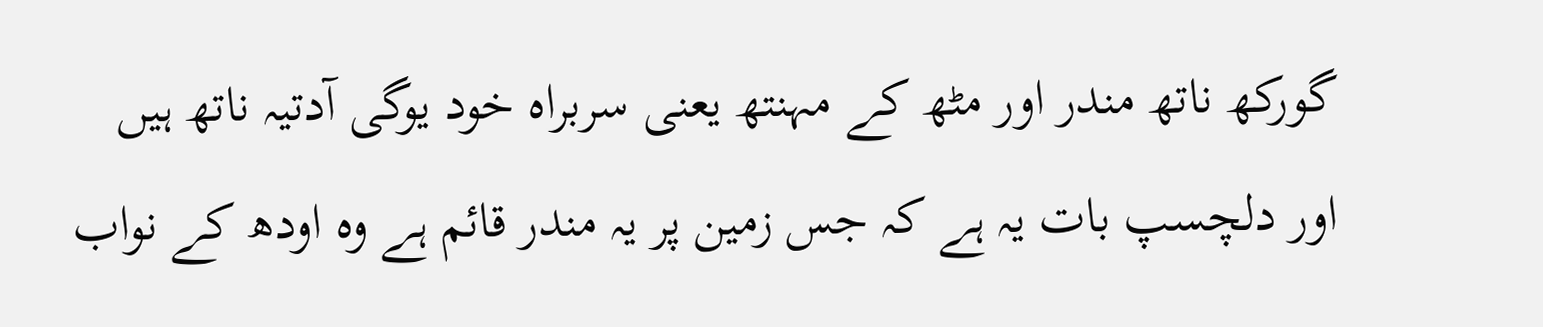گورکھ ناتھ مندر اور مٹھ کے مہنتھ یعنی سربراہ خود یوگی آدتیہ ناتھ ہیں اور دلچسپ بات یہ ہے کہ جس زمین پر یہ مندر قائم ہے وہ اودھ کے نواب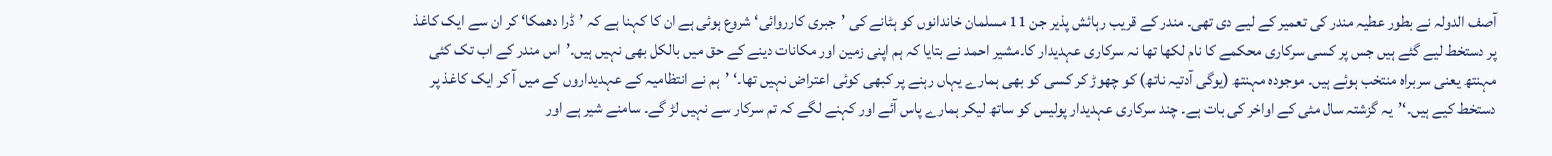آصف الدولہ نے بطور عطیہ مندر کی تعمیر کے لیے دی تھی۔ مندر کے قریب رہائش پذیر جن 11 مسلمان خاندانوں کو ہٹانے کی ’جبری کارروائی‘ شروع ہوئی ہے ان کا کہنا ہے کہ ’ڈرا دھمکا‘ کر ان سے ایک کاغذ پر دستخط لیے گئے ہیں جس پر کسی سرکاری محکمے کا نام لکھا تھا نہ سرکاری عہدیدار کا۔مشیر احمد نے بتایا کہ ہم اپنی زمین اور مکانات دینے کے حق میں بالکل بھی نہیں ہیں۔’اس مندر کے اب تک کئی مہنتھ یعنی سربراہ منتخب ہوئے ہیں۔ موجودہ مہنتھ (یوگی آدتیہ ناتھ) کو چھوڑ کر کسی کو بھی ہمارے یہاں رہنے پر کبھی کوئی اعتراض نہیں تھا۔‘ ’ہم نے انتظامیہ کے عہدیداروں کے میں آ کر ایک کاغذ پر دستخط کیے ہیں۔‘’یہ گزشتہ سال مئی کے اواخر کی بات ہے۔ چند سرکاری عہدیدار پولیس کو ساتھ لیکر ہمارے پاس آئے اور کہنے لگے کہ تم سرکار سے نہیں لڑ گے۔ سامنے شیر ہے اور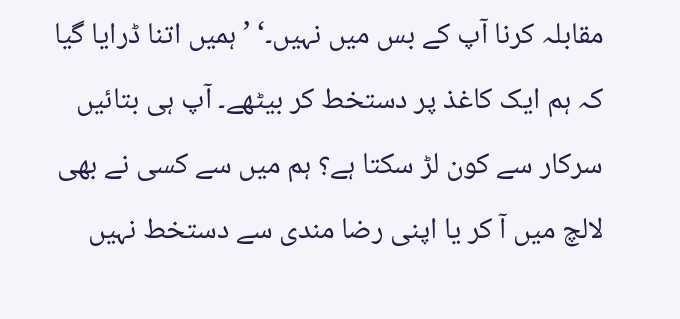مقابلہ کرنا آپ کے بس میں نہیں۔‘ ’ہمیں اتنا ڈرایا گیا کہ ہم ایک کاغذ پر دستخط کر بیٹھے۔ آپ ہی بتائیں سرکار سے کون لڑ سکتا ہے؟ ہم میں سے کسی نے بھی لالچ میں آ کر یا اپنی رضا مندی سے دستخط نہیں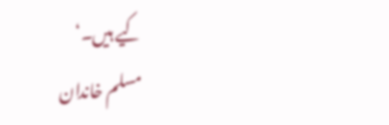کیے ہیں۔‘
مسلم خاندان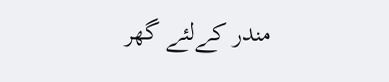مندر کےلئے گھر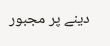دینے پر مجبور